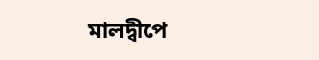মালদ্বীপে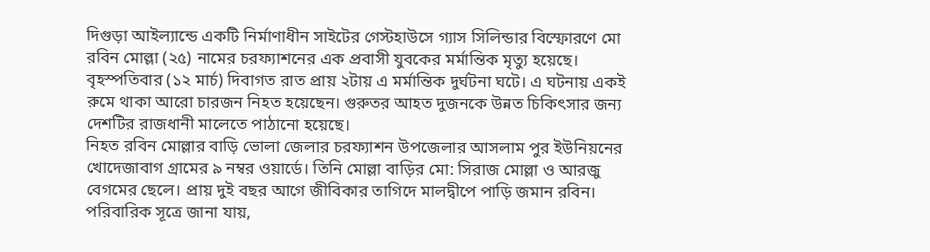দিগুড়া আইল্যান্ডে একটি নির্মাণাধীন সাইটের গেস্টহাউসে গ্যাস সিলিন্ডার বিস্ফোরণে মো রবিন মোল্লা (২৫) নামের চরফ্যাশনের এক প্রবাসী যুবকের মর্মান্তিক মৃত্যু হয়েছে।
বৃহস্পতিবার (১২ মার্চ) দিবাগত রাত প্রায় ২টায় এ মর্মান্তিক দুর্ঘটনা ঘটে। এ ঘটনায় একই রুমে থাকা আরো চারজন নিহত হয়েছেন। গুরুতর আহত দুজনকে উন্নত চিকিৎসার জন্য দেশটির রাজধানী মালেতে পাঠানো হয়েছে।
নিহত রবিন মোল্লার বাড়ি ভোলা জেলার চরফ্যাশন উপজেলার আসলাম পুর ইউনিয়নের খোদেজাবাগ গ্রামের ৯ নম্বর ওয়ার্ডে। তিনি মোল্লা বাড়ির মো: সিরাজ মোল্লা ও আরজু বেগমের ছেলে। প্রায় দুই বছর আগে জীবিকার তাগিদে মালদ্বীপে পাড়ি জমান রবিন।
পরিবারিক সূত্রে জানা যায়,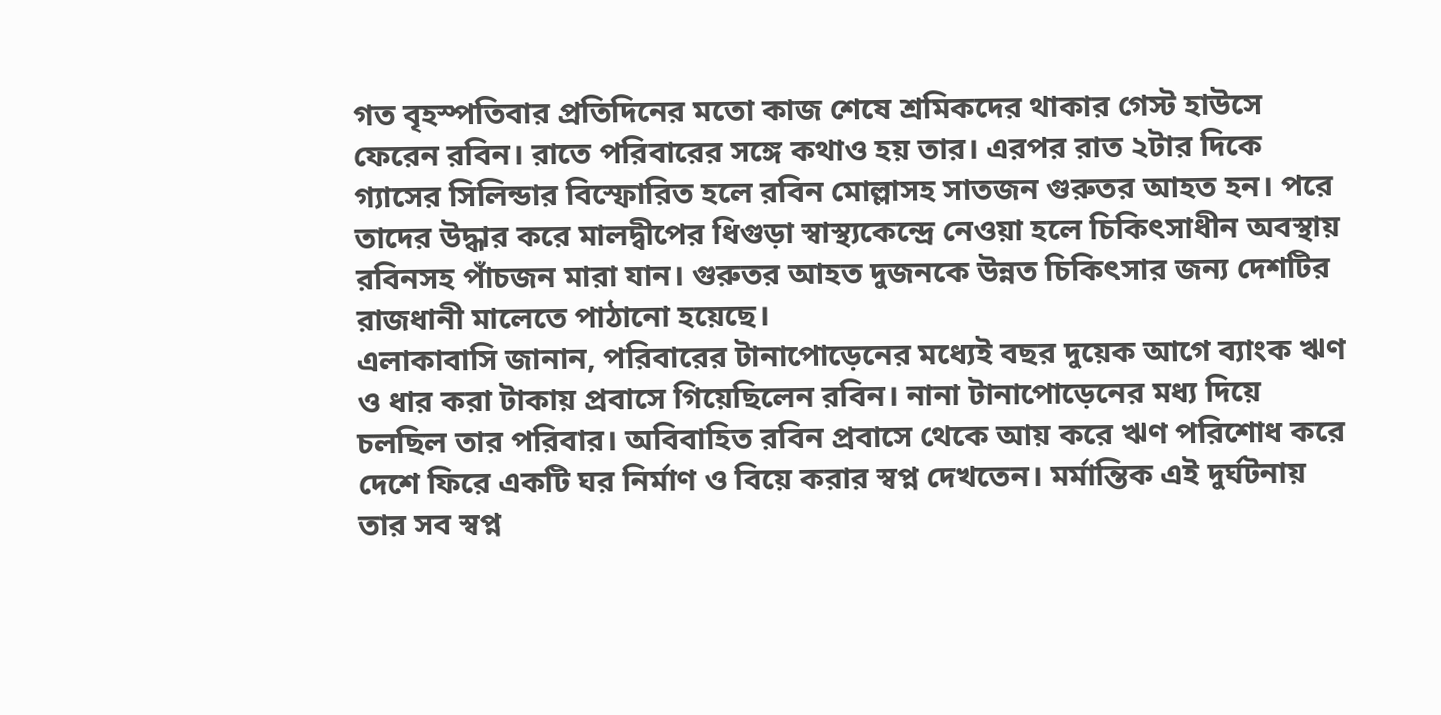গত বৃহস্পতিবার প্রতিদিনের মতো কাজ শেষে শ্রমিকদের থাকার গেস্ট হাউসে ফেরেন রবিন। রাতে পরিবারের সঙ্গে কথাও হয় তার। এরপর রাত ২টার দিকে গ্যাসের সিলিন্ডার বিস্ফোরিত হলে রবিন মোল্লাসহ সাতজন গুরুতর আহত হন। পরে তাদের উদ্ধার করে মালদ্বীপের ধিগুড়া স্বাস্থ্যকেন্দ্রে নেওয়া হলে চিকিৎসাধীন অবস্থায় রবিনসহ পাঁচজন মারা যান। গুরুতর আহত দুজনকে উন্নত চিকিৎসার জন্য দেশটির রাজধানী মালেতে পাঠানো হয়েছে।
এলাকাবাসি জানান, পরিবারের টানাপোড়েনের মধ্যেই বছর দুয়েক আগে ব্যাংক ঋণ ও ধার করা টাকায় প্রবাসে গিয়েছিলেন রবিন। নানা টানাপোড়েনের মধ্য দিয়ে চলছিল তার পরিবার। অবিবাহিত রবিন প্রবাসে থেকে আয় করে ঋণ পরিশোধ করে দেশে ফিরে একটি ঘর নির্মাণ ও বিয়ে করার স্বপ্ন দেখতেন। মর্মান্তিক এই দুর্ঘটনায় তার সব স্বপ্ন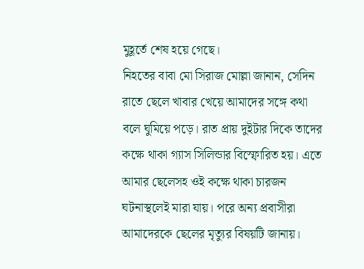মুহূর্তে শেষ হয়ে গেছে।
নিহতের বাবা মো সিরাজ মোল্লা জানান, সেদিন রাতে ছেলে খাবার খেয়ে আমাদের সঙ্গে কথা বলে ঘুমিয়ে পড়ে। রাত প্রায় দুইটার দিকে তাদের কক্ষে থাকা গ্যাস সিলিন্ডার বিস্ফোরিত হয়। এতে আমার ছেলেসহ ওই কক্ষে থাকা চারজন ঘটনাস্থলেই মারা যায়। পরে অন্য প্রবাসীরা আমাদেরকে ছেলের মৃত্যুর বিষয়টি জানায়।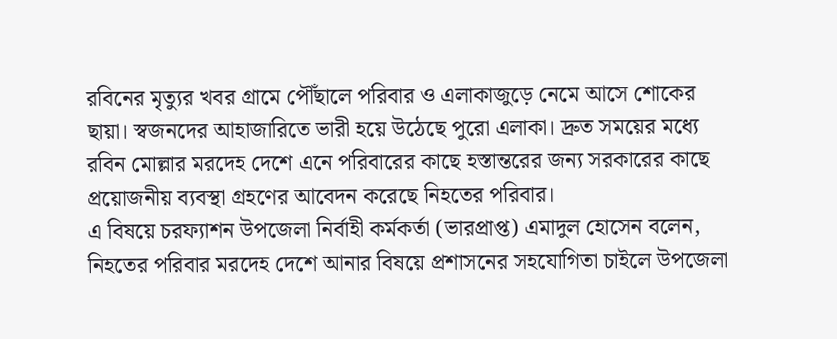রবিনের মৃত্যুর খবর গ্রামে পৌঁছালে পরিবার ও এলাকাজুড়ে নেমে আসে শোকের ছায়া। স্বজনদের আহাজারিতে ভারী হয়ে উঠেছে পুরো এলাকা। দ্রুত সময়ের মধ্যে রবিন মোল্লার মরদেহ দেশে এনে পরিবারের কাছে হস্তান্তরের জন্য সরকারের কাছে প্রয়োজনীয় ব্যবস্থা গ্রহণের আবেদন করেছে নিহতের পরিবার।
এ বিষয়ে চরফ্যাশন উপজেলা নির্বাহী কর্মকর্তা (ভারপ্রাপ্ত) এমাদুল হোসেন বলেন, নিহতের পরিবার মরদেহ দেশে আনার বিষয়ে প্রশাসনের সহযোগিতা চাইলে উপজেলা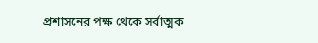প্রশাসনের পক্ষ থেকে সর্বাত্মক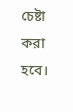চেষ্টা করা হবে।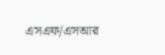এসএফ/এসআর